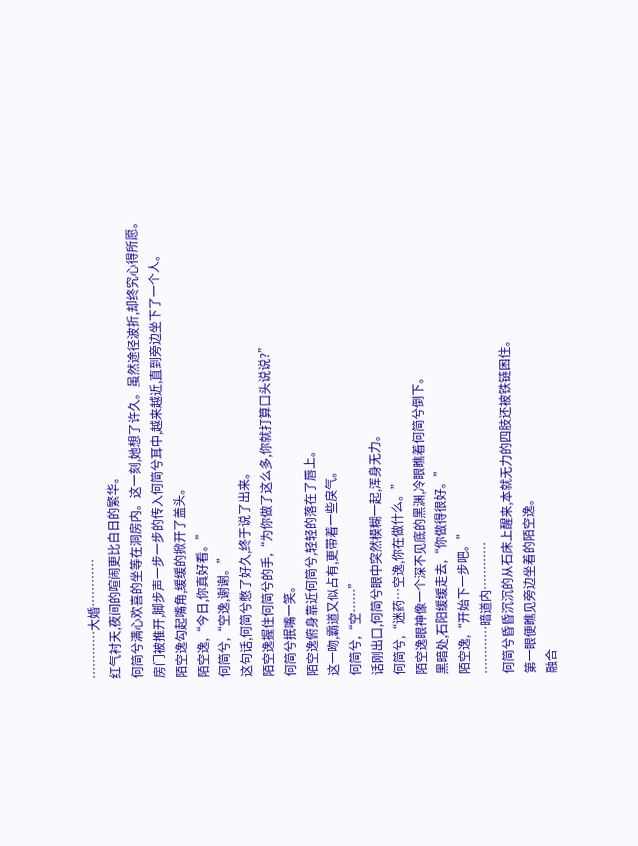…………大婚…………
红气衬天,夜间的喧闹更比白日的繁华。
何简兮满心欢喜的坐等在洞房内。这一刻,她想了许久。虽然途径波折,却终究心得所愿。
房门被推开,脚步声一步一步的传入何简兮耳中,越来越近,直到旁边坐下了一个人。
陌空逸勾起嘴角,缓缓的掀开了盖头。
陌空逸,“今日,你真好看。”
何简兮,“空逸,谢谢。”
这句话,何简兮憋了好久,终于说了出来。
陌空逸握住何简兮的手,“为你做了这么多,你就打算口头说说?”
何简兮抿嘴一笑。
陌空逸俯身靠近何简兮,轻轻的落在了唇上。
这一吻,霸道又似占有,更带着一些戾气。
何简兮,“空……”
话刚出口,何简兮眼中突然模糊一起,浑身无力。
何简兮,“迷药…空逸,你在做什么。”
陌空逸眼神像一个深不见底的黑渊,冷眼瞧着何简兮倒下。
黑暗处,石阳缓缓走去,“你做得很好。”
陌空逸,“开始下一步吧。”
…………暗道内…………
何简兮昏昏沉沉的从石床上醒来,本就无力的四肢还被铁链困住。
第一眼便瞧见旁边坐着的陌空逸。
融合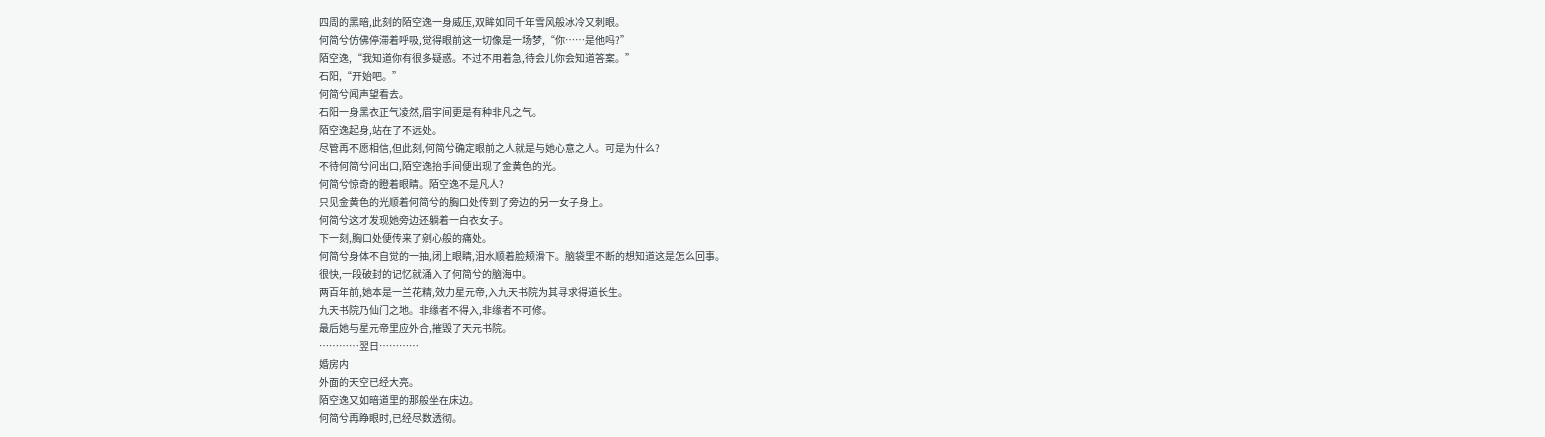四周的黑暗,此刻的陌空逸一身威压,双眸如同千年雪风般冰冷又刺眼。
何简兮仿佛停滞着呼吸,觉得眼前这一切像是一场梦,“你……是他吗?”
陌空逸,“我知道你有很多疑惑。不过不用着急,待会儿你会知道答案。”
石阳,“开始吧。”
何简兮闻声望看去。
石阳一身黑衣正气凌然,眉宇间更是有种非凡之气。
陌空逸起身,站在了不远处。
尽管再不愿相信,但此刻,何简兮确定眼前之人就是与她心意之人。可是为什么?
不待何简兮问出口,陌空逸抬手间便出现了金黄色的光。
何简兮惊奇的瞪着眼睛。陌空逸不是凡人?
只见金黄色的光顺着何简兮的胸口处传到了旁边的另一女子身上。
何简兮这才发现她旁边还躺着一白衣女子。
下一刻,胸口处便传来了剜心般的痛处。
何简兮身体不自觉的一抽,闭上眼睛,泪水顺着脸颊滑下。脑袋里不断的想知道这是怎么回事。
很快,一段破封的记忆就涌入了何简兮的脑海中。
两百年前,她本是一兰花精,效力星元帝,入九天书院为其寻求得道长生。
九天书院乃仙门之地。非缘者不得入,非缘者不可修。
最后她与星元帝里应外合,摧毁了天元书院。
…………翌日…………
婚房内
外面的天空已经大亮。
陌空逸又如暗道里的那般坐在床边。
何简兮再睁眼时,已经尽数透彻。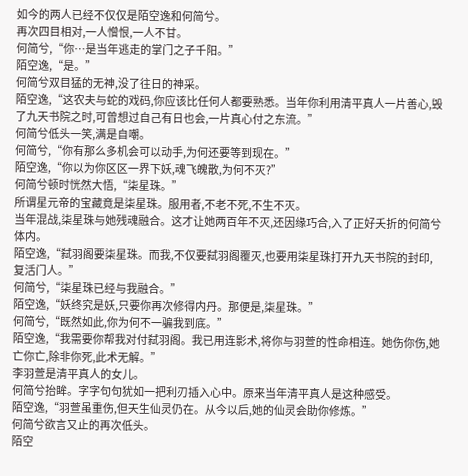如今的两人已经不仅仅是陌空逸和何简兮。
再次四目相对,一人憎恨,一人不甘。
何简兮,“你…是当年逃走的掌门之子千阳。”
陌空逸,“是。”
何简兮双目猛的无神,没了往日的神采。
陌空逸,“这农夫与蛇的戏码,你应该比任何人都要熟悉。当年你利用清平真人一片善心,毁了九天书院之时,可曾想过自己有日也会,一片真心付之东流。”
何简兮低头一笑,满是自嘲。
何简兮,“你有那么多机会可以动手,为何还要等到现在。”
陌空逸,“你以为你区区一界下妖,魂飞魄散,为何不灭?”
何简兮顿时恍然大悟,“柒星珠。”
所谓星元帝的宝藏竟是柒星珠。服用者,不老不死,不生不灭。
当年混战,柒星珠与她残魂融合。这才让她两百年不灭,还因缘巧合,入了正好夭折的何简兮体内。
陌空逸,“弑羽阁要柒星珠。而我,不仅要弑羽阁覆灭,也要用柒星珠打开九天书院的封印,复活门人。”
何简兮,“柒星珠已经与我融合。”
陌空逸,“妖终究是妖,只要你再次修得内丹。那便是,柒星珠。”
何简兮,“既然如此,你为何不一骗我到底。”
陌空逸,“我需要你帮我对付弑羽阁。我已用连影术,将你与羽萱的性命相连。她伤你伤,她亡你亡,除非你死,此术无解。”
李羽萱是清平真人的女儿。
何简兮抬眸。字字句句犹如一把利刃插入心中。原来当年清平真人是这种感受。
陌空逸,“羽萱虽重伤,但天生仙灵仍在。从今以后,她的仙灵会助你修炼。”
何简兮欲言又止的再次低头。
陌空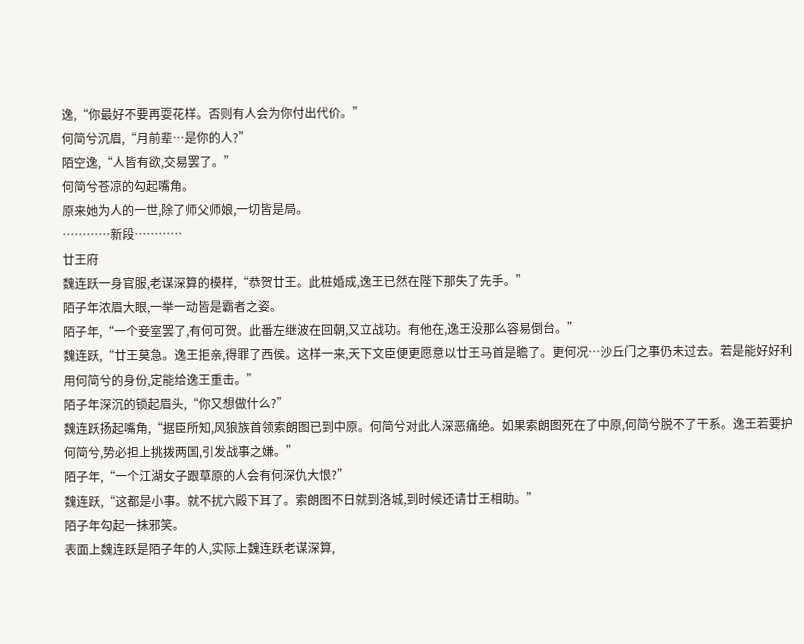逸,“你最好不要再耍花样。否则有人会为你付出代价。”
何简兮沉眉,“月前辈…是你的人?”
陌空逸,“人皆有欲,交易罢了。”
何简兮苍凉的勾起嘴角。
原来她为人的一世,除了师父师娘,一切皆是局。
…………新段…………
廿王府
魏连跃一身官服,老谋深算的模样,“恭贺廿王。此桩婚成,逸王已然在陛下那失了先手。”
陌子年浓眉大眼,一举一动皆是霸者之姿。
陌子年,“一个妾室罢了,有何可贺。此番左继波在回朝,又立战功。有他在,逸王没那么容易倒台。”
魏连跃,“廿王莫急。逸王拒亲,得罪了西侯。这样一来,天下文臣便更愿意以廿王马首是瞻了。更何况…沙丘门之事仍未过去。若是能好好利用何简兮的身份,定能给逸王重击。”
陌子年深沉的锁起眉头,“你又想做什么?”
魏连跃扬起嘴角,“据臣所知,风狼族首领索朗图已到中原。何简兮对此人深恶痛绝。如果索朗图死在了中原,何简兮脱不了干系。逸王若要护何简兮,势必担上挑拨两国,引发战事之嫌。”
陌子年,“一个江湖女子跟草原的人会有何深仇大恨?”
魏连跃,“这都是小事。就不扰六殿下耳了。索朗图不日就到洛城,到时候还请廿王相助。”
陌子年勾起一抹邪笑。
表面上魏连跃是陌子年的人,实际上魏连跃老谋深算,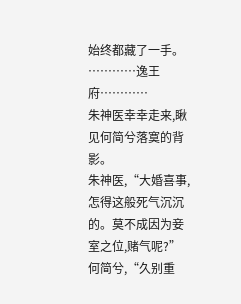始终都藏了一手。
…………逸王府…………
朱神医幸幸走来,瞅见何简兮落寞的背影。
朱神医,“大婚喜事,怎得这般死气沉沉的。莫不成因为妾室之位,赌气呢?”
何简兮,“久别重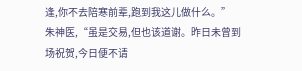逢,你不去陪寒前辈,跑到我这儿做什么。”
朱神医,“虽是交易,但也该道谢。昨日未曾到场祝贺,今日便不请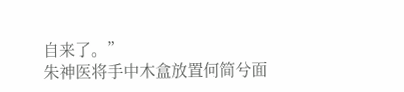自来了。”
朱神医将手中木盒放置何简兮面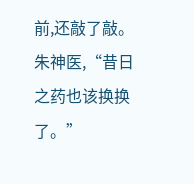前,还敲了敲。
朱神医,“昔日之药也该换换了。”